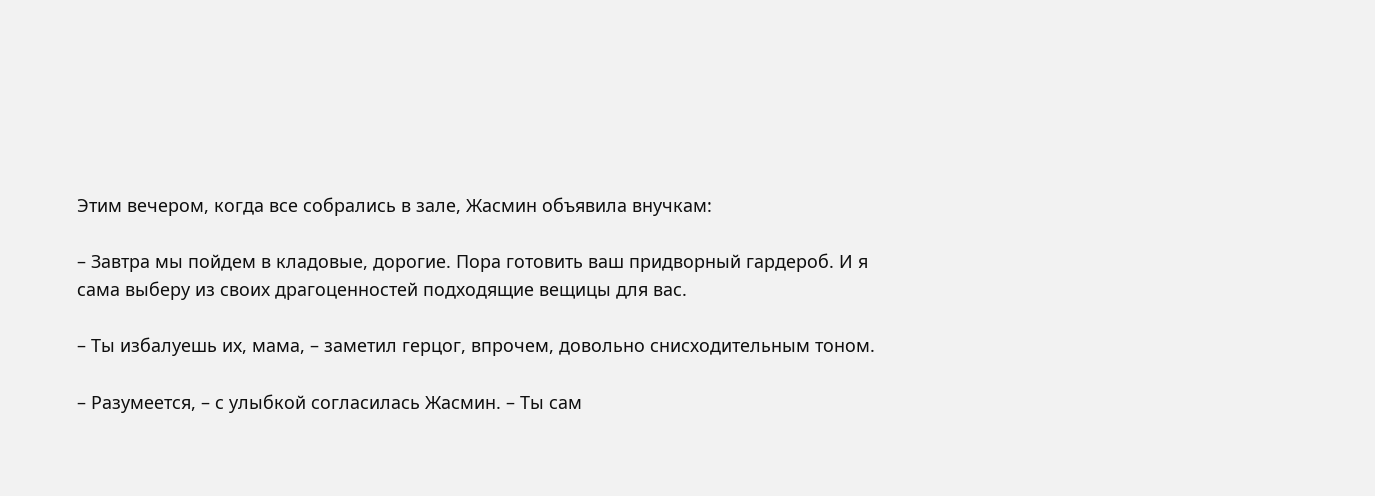Этим вечером, когда все собрались в зале, Жасмин объявила внучкам:

– Завтра мы пойдем в кладовые, дорогие. Пора готовить ваш придворный гардероб. И я сама выберу из своих драгоценностей подходящие вещицы для вас.

– Ты избалуешь их, мама, – заметил герцог, впрочем, довольно снисходительным тоном.

– Разумеется, – с улыбкой согласилась Жасмин. – Ты сам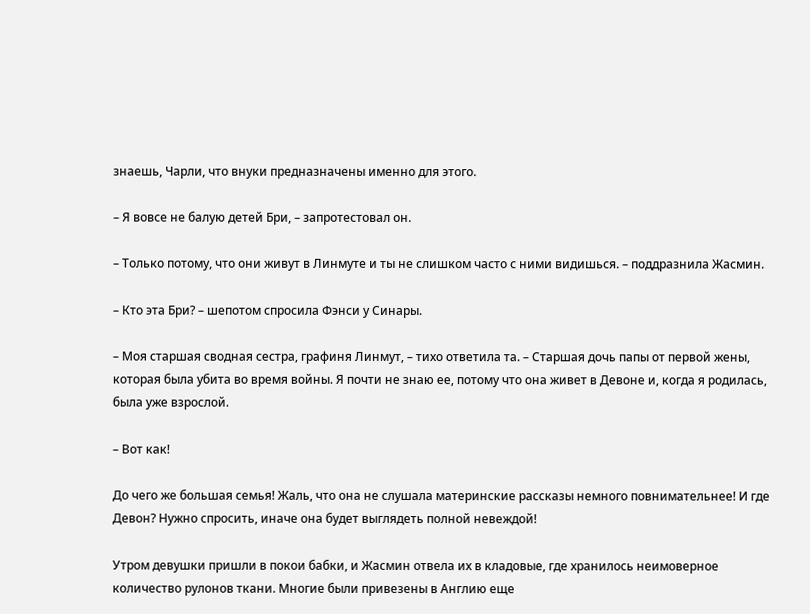знаешь, Чарли, что внуки предназначены именно для этого.

– Я вовсе не балую детей Бри, – запротестовал он.

– Только потому, что они живут в Линмуте и ты не слишком часто с ними видишься. – поддразнила Жасмин.

– Кто эта Бри? – шепотом спросила Фэнси у Синары.

– Моя старшая сводная сестра, графиня Линмут, – тихо ответила та. – Старшая дочь папы от первой жены, которая была убита во время войны. Я почти не знаю ее, потому что она живет в Девоне и, когда я родилась, была уже взрослой.

– Вот как!

До чего же большая семья! Жаль, что она не слушала материнские рассказы немного повнимательнее! И где Девон? Нужно спросить, иначе она будет выглядеть полной невеждой!

Утром девушки пришли в покои бабки, и Жасмин отвела их в кладовые, где хранилось неимоверное количество рулонов ткани. Многие были привезены в Англию еще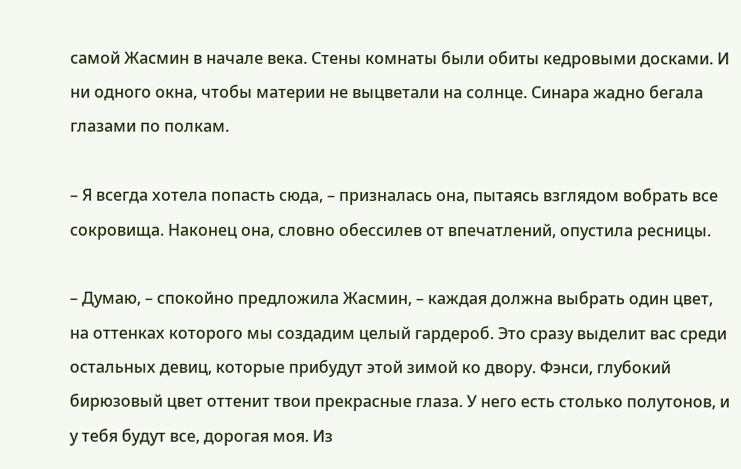самой Жасмин в начале века. Стены комнаты были обиты кедровыми досками. И ни одного окна, чтобы материи не выцветали на солнце. Синара жадно бегала глазами по полкам.

– Я всегда хотела попасть сюда, – призналась она, пытаясь взглядом вобрать все сокровища. Наконец она, словно обессилев от впечатлений, опустила ресницы.

– Думаю, – спокойно предложила Жасмин, – каждая должна выбрать один цвет, на оттенках которого мы создадим целый гардероб. Это сразу выделит вас среди остальных девиц, которые прибудут этой зимой ко двору. Фэнси, глубокий бирюзовый цвет оттенит твои прекрасные глаза. У него есть столько полутонов, и у тебя будут все, дорогая моя. Из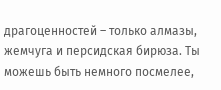драгоценностей – только алмазы, жемчуга и персидская бирюза. Ты можешь быть немного посмелее,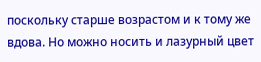поскольку старше возрастом и к тому же вдова. Но можно носить и лазурный цвет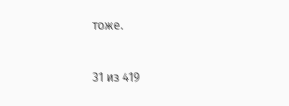тоже.



31 из 419